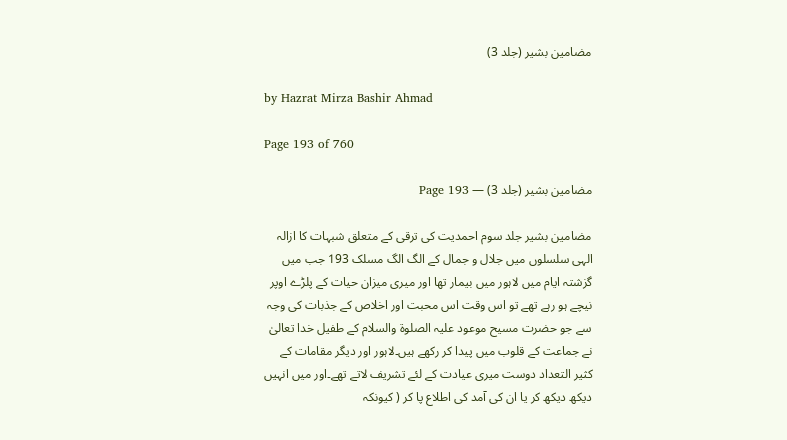مضامین بشیر (جلد 3)

by Hazrat Mirza Bashir Ahmad

Page 193 of 760

مضامین بشیر (جلد 3) — Page 193

مضامین بشیر جلد سوم احمدیت کی ترقی کے متعلق شبہات کا ازالہ الہی سلسلوں میں جلال و جمال کے الگ الگ مسلک 193 جب میں گزشتہ ایام میں لاہور میں بیمار تھا اور میری میزان حیات کے پلڑے اوپر نیچے ہو رہے تھے تو اس وقت اس محبت اور اخلاص کے جذبات کی وجہ سے جو حضرت مسیح موعود علیہ الصلوۃ والسلام کے طفیل خدا تعالیٰ نے جماعت کے قلوب میں پیدا کر رکھے ہیں۔لاہور اور دیگر مقامات کے کثیر التعداد دوست میری عیادت کے لئے تشریف لاتے تھے۔اور میں انہیں دیکھ دیکھ کر یا ان کی آمد کی اطلاع پا کر ( کیونکہ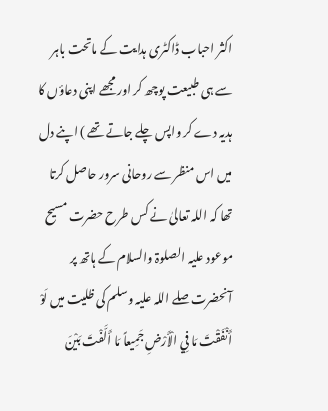اکثر احباب ڈاکٹری ہدایت کے ماتحت باہر سے ہی طبیعت پوچھ کر اور مجھے اپنی دعاؤں کا ہدیہ دے کر واپس چلے جاتے تھے ) اپنے دل میں اس منظر سے روحانی سرور حاصل کرتا تھا کہ اللہ تعالیٰ نے کس طرح حضرت مسیح موعود علیہ الصلوۃ والسلام کے ہاتھ پر آنحضرت صلے اللہ علیہ وسلم کی ظلیت میں لَوْ أَنْفَقْتَ مَا فِي الْأَرْضِ جَمِيعاً مَا أَلَّفْتَ بَيْنَ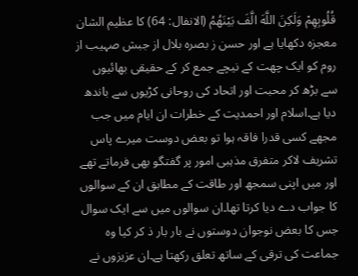قُلُوبِهِمْ وَلَكِنَ اللَّهَ الَّفَ بَيْنَهُمُ (الانفال: 64) کا عظیم الشان معجزہ دکھایا ہے اور حسن ز بصرہ بلال از جبش صہیب از روم کو ایک چھت کے نیچے جمع کر کے حقیقی بھائیوں سے بڑھ کر محبت اور اتحاد کی روحانی کڑیوں سے باندھ دیا ہے۔اسلام اور احمدیت کے خطرات ان ایام میں جب مجھے کسی قدرا فاقہ ہوا تو بعض دوست میرے پاس تشریف لاکر متفرق مذہبی امور پر گفتگو بھی فرماتے تھے اور میں اپنی سمجھ اور طاقت کے مطابق ان کے سوالوں کا جواب دے دیا کرتا تھا۔ان سوالوں میں سے ایک سوال جس کا بعض نوجوان دوستوں نے بار بار ذ کر کیا وہ جماعت کی ترقی کے ساتھ تعلق رکھتا ہے۔ان عزیزوں نے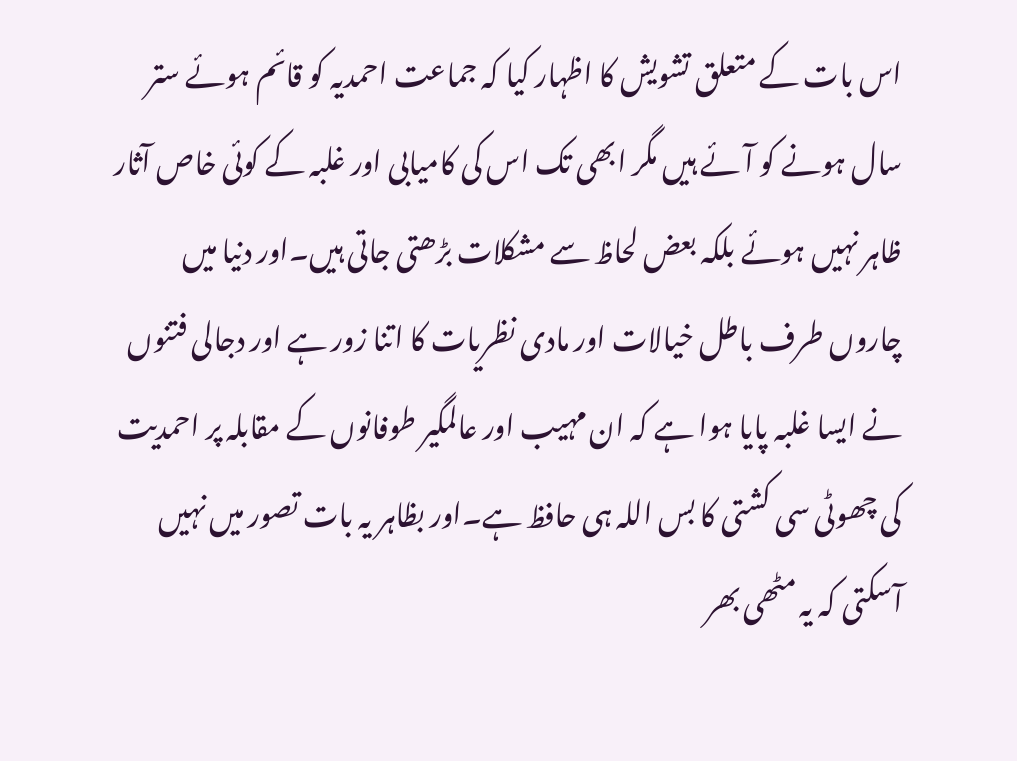اس بات کے متعلق تشویش کا اظہار کیا کہ جماعت احمدیہ کو قائم ہوئے ستر سال ہونے کو آئے ہیں مگر ابھی تک اس کی کامیابی اور غلبہ کے کوئی خاص آثار ظاہر نہیں ہوئے بلکہ بعض لحاظ سے مشکلات بڑھتی جاتی ہیں۔اور دنیا میں چاروں طرف باطل خیالات اور مادی نظریات کا اتنا زور ہے اور دجالی فتنوں نے ایسا غلبہ پایا ہوا ہے کہ ان مہیب اور عالمگیر طوفانوں کے مقابلہ پر احمدیت کی چھوٹی سی کشتی کا بس اللہ ہی حافظ ہے۔اور بظاہر یہ بات تصور میں نہیں آسکتی کہ یہ مٹھی بھر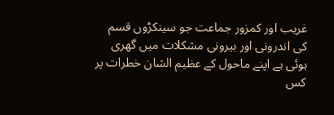غریب اور کمزور جماعت جو سینکڑوں قسم کی اندرونی اور بیرونی مشکلات میں گھری ہوئی ہے اپنے ماحول کے عظیم الشان خطرات پر کس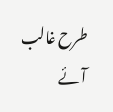طرح غالب آئے